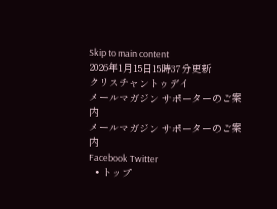Skip to main content
2026年1月15日15時37分更新
クリスチャントゥデイ
メールマガジン サポーターのご案内
メールマガジン サポーターのご案内
Facebook Twitter
  • トップ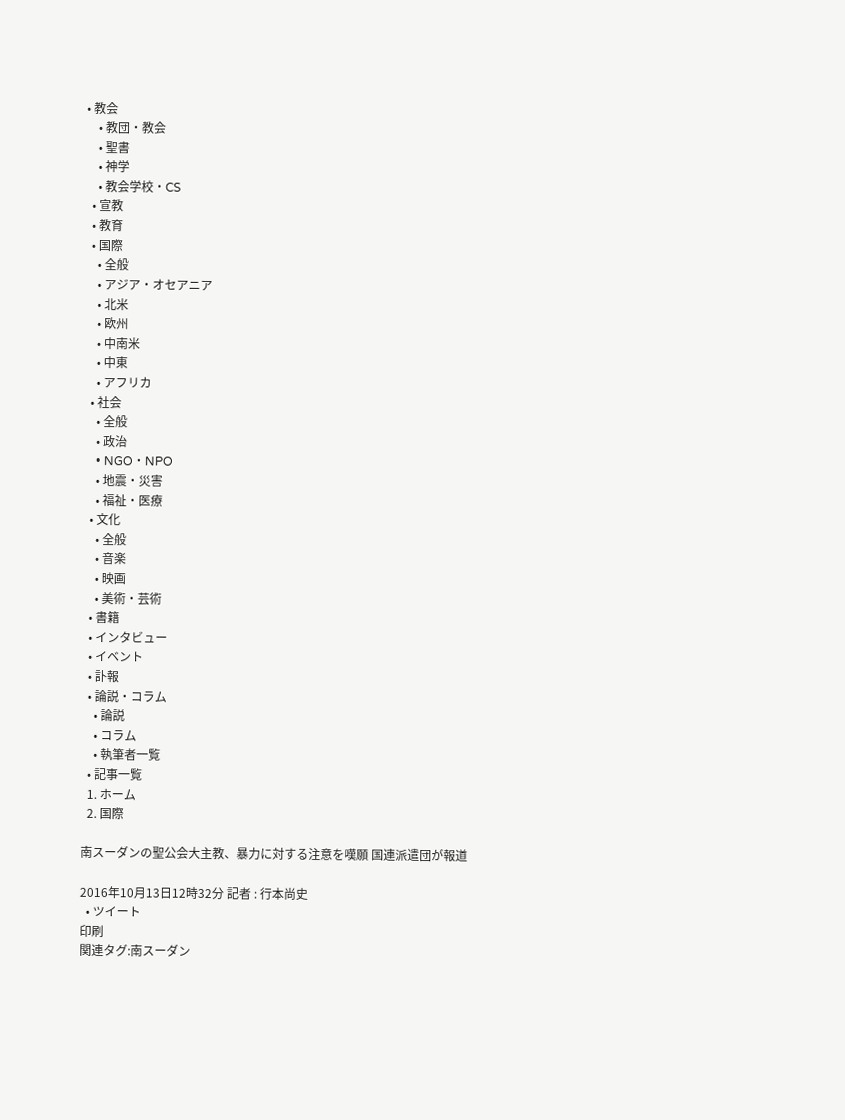• 教会
    • 教団・教会
    • 聖書
    • 神学
    • 教会学校・CS
  • 宣教
  • 教育
  • 国際
    • 全般
    • アジア・オセアニア
    • 北米
    • 欧州
    • 中南米
    • 中東
    • アフリカ
  • 社会
    • 全般
    • 政治
    • NGO・NPO
    • 地震・災害
    • 福祉・医療
  • 文化
    • 全般
    • 音楽
    • 映画
    • 美術・芸術
  • 書籍
  • インタビュー
  • イベント
  • 訃報
  • 論説・コラム
    • 論説
    • コラム
    • 執筆者一覧
  • 記事一覧
  1. ホーム
  2. 国際

南スーダンの聖公会大主教、暴力に対する注意を嘆願 国連派遣団が報道

2016年10月13日12時32分 記者 : 行本尚史
  • ツイート
印刷
関連タグ:南スーダン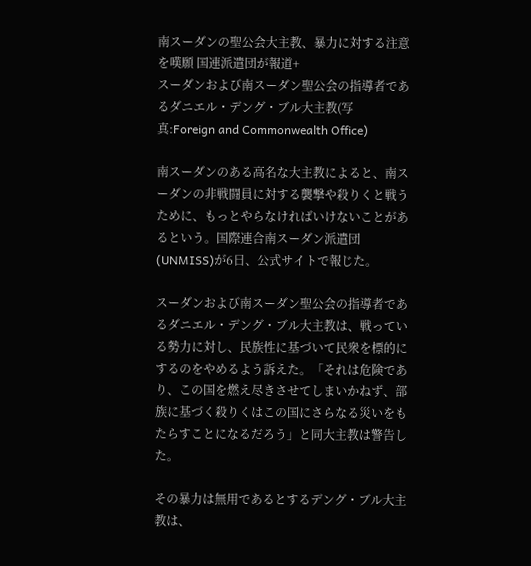南スーダンの聖公会大主教、暴力に対する注意を嘆願 国連派遣団が報道+
スーダンおよび南スーダン聖公会の指導者であるダニエル・デング・ブル大主教(写真:Foreign and Commonwealth Office)

南スーダンのある高名な大主教によると、南スーダンの非戦闘員に対する襲撃や殺りくと戦うために、もっとやらなければいけないことがあるという。国際連合南スーダン派遣団(UNMISS)が6日、公式サイトで報じた。

スーダンおよび南スーダン聖公会の指導者であるダニエル・デング・ブル大主教は、戦っている勢力に対し、民族性に基づいて民衆を標的にするのをやめるよう訴えた。「それは危険であり、この国を燃え尽きさせてしまいかねず、部族に基づく殺りくはこの国にさらなる災いをもたらすことになるだろう」と同大主教は警告した。

その暴力は無用であるとするデング・ブル大主教は、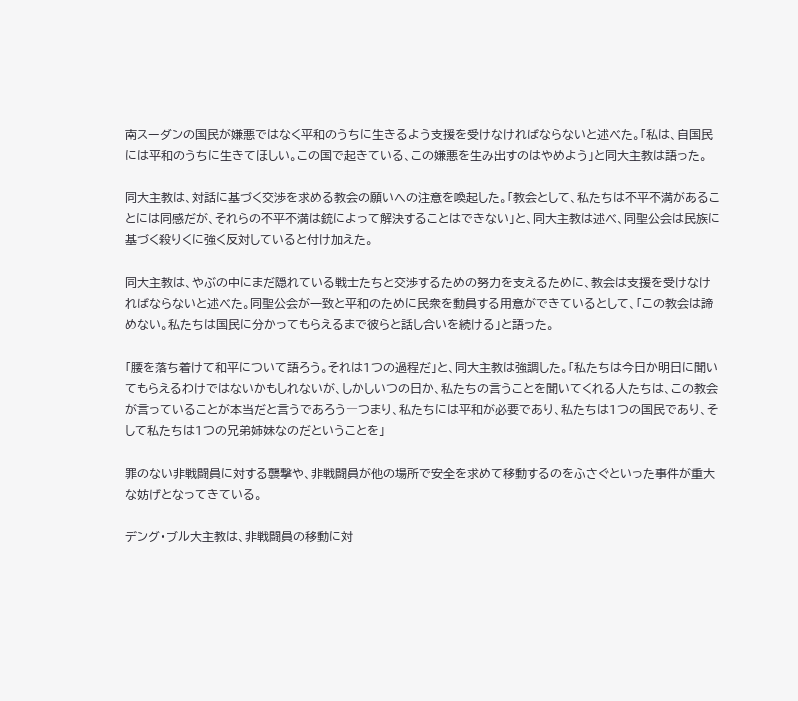南スーダンの国民が嫌悪ではなく平和のうちに生きるよう支援を受けなければならないと述べた。「私は、自国民には平和のうちに生きてほしい。この国で起きている、この嫌悪を生み出すのはやめよう」と同大主教は語った。

同大主教は、対話に基づく交渉を求める教会の願いへの注意を喚起した。「教会として、私たちは不平不満があることには同感だが、それらの不平不満は銃によって解決することはできない」と、同大主教は述べ、同聖公会は民族に基づく殺りくに強く反対していると付け加えた。

同大主教は、やぶの中にまだ隠れている戦士たちと交渉するための努力を支えるために、教会は支援を受けなければならないと述べた。同聖公会が一致と平和のために民衆を動員する用意ができているとして、「この教会は諦めない。私たちは国民に分かってもらえるまで彼らと話し合いを続ける」と語った。

「腰を落ち着けて和平について語ろう。それは1つの過程だ」と、同大主教は強調した。「私たちは今日か明日に聞いてもらえるわけではないかもしれないが、しかしいつの日か、私たちの言うことを聞いてくれる人たちは、この教会が言っていることが本当だと言うであろう―つまり、私たちには平和が必要であり、私たちは1つの国民であり、そして私たちは1つの兄弟姉妹なのだということを」

罪のない非戦闘員に対する襲撃や、非戦闘員が他の場所で安全を求めて移動するのをふさぐといった事件が重大な妨げとなってきている。

デング・ブル大主教は、非戦闘員の移動に対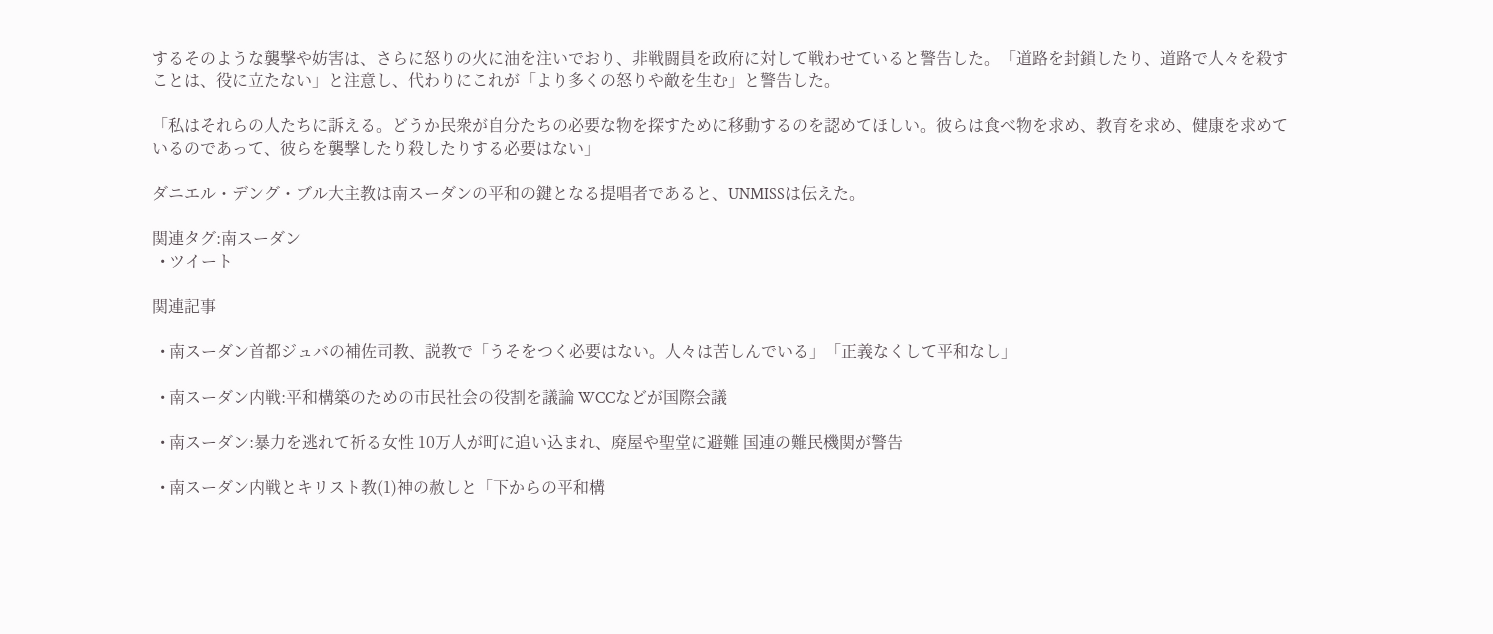するそのような襲撃や妨害は、さらに怒りの火に油を注いでおり、非戦闘員を政府に対して戦わせていると警告した。「道路を封鎖したり、道路で人々を殺すことは、役に立たない」と注意し、代わりにこれが「より多くの怒りや敵を生む」と警告した。

「私はそれらの人たちに訴える。どうか民衆が自分たちの必要な物を探すために移動するのを認めてほしい。彼らは食べ物を求め、教育を求め、健康を求めているのであって、彼らを襲撃したり殺したりする必要はない」

ダニエル・デング・ブル大主教は南スーダンの平和の鍵となる提唱者であると、UNMISSは伝えた。

関連タグ:南スーダン
  • ツイート

関連記事

  • 南スーダン首都ジュバの補佐司教、説教で「うそをつく必要はない。人々は苦しんでいる」「正義なくして平和なし」

  • 南スーダン内戦:平和構築のための市民社会の役割を議論 WCCなどが国際会議

  • 南スーダン:暴力を逃れて祈る女性 10万人が町に追い込まれ、廃屋や聖堂に避難 国連の難民機関が警告

  • 南スーダン内戦とキリスト教(1)神の赦しと「下からの平和構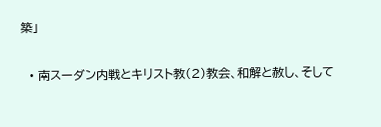築」

  • 南スーダン内戦とキリスト教(2)教会、和解と赦し、そして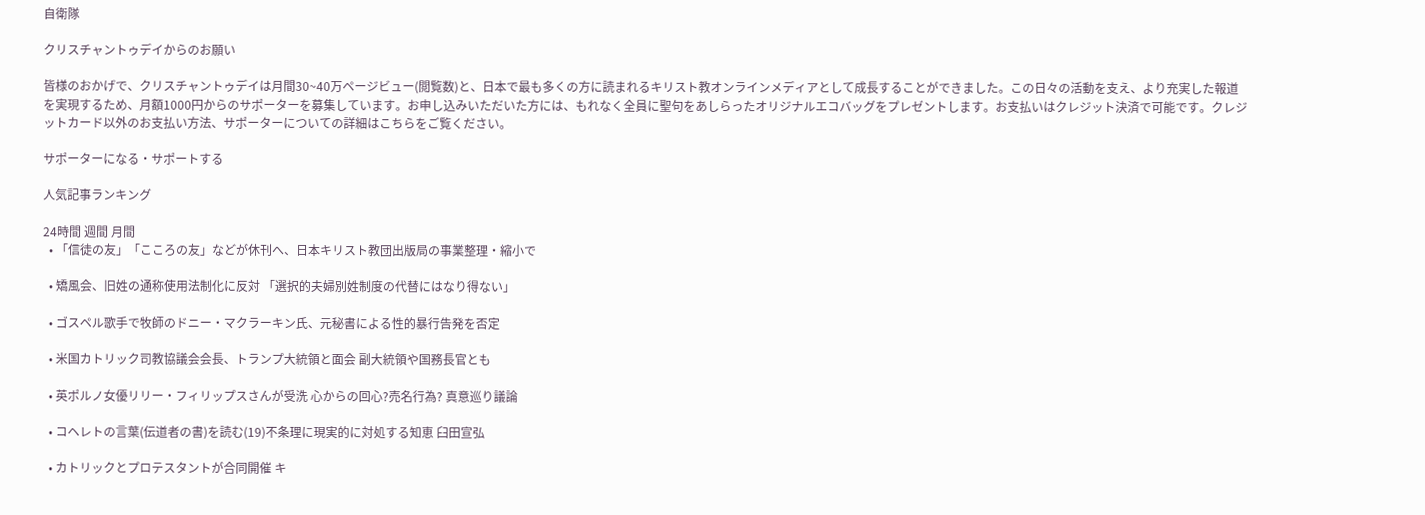自衛隊

クリスチャントゥデイからのお願い

皆様のおかげで、クリスチャントゥデイは月間30~40万ページビュー(閲覧数)と、日本で最も多くの方に読まれるキリスト教オンラインメディアとして成長することができました。この日々の活動を支え、より充実した報道を実現するため、月額1000円からのサポーターを募集しています。お申し込みいただいた方には、もれなく全員に聖句をあしらったオリジナルエコバッグをプレゼントします。お支払いはクレジット決済で可能です。クレジットカード以外のお支払い方法、サポーターについての詳細はこちらをご覧ください。

サポーターになる・サポートする

人気記事ランキング

24時間 週間 月間
  • 「信徒の友」「こころの友」などが休刊へ、日本キリスト教団出版局の事業整理・縮小で

  • 矯風会、旧姓の通称使用法制化に反対 「選択的夫婦別姓制度の代替にはなり得ない」

  • ゴスペル歌手で牧師のドニー・マクラーキン氏、元秘書による性的暴行告発を否定

  • 米国カトリック司教協議会会長、トランプ大統領と面会 副大統領や国務長官とも

  • 英ポルノ女優リリー・フィリップスさんが受洗 心からの回心?売名行為? 真意巡り議論

  • コヘレトの言葉(伝道者の書)を読む(19)不条理に現実的に対処する知恵 臼田宣弘

  • カトリックとプロテスタントが合同開催 キ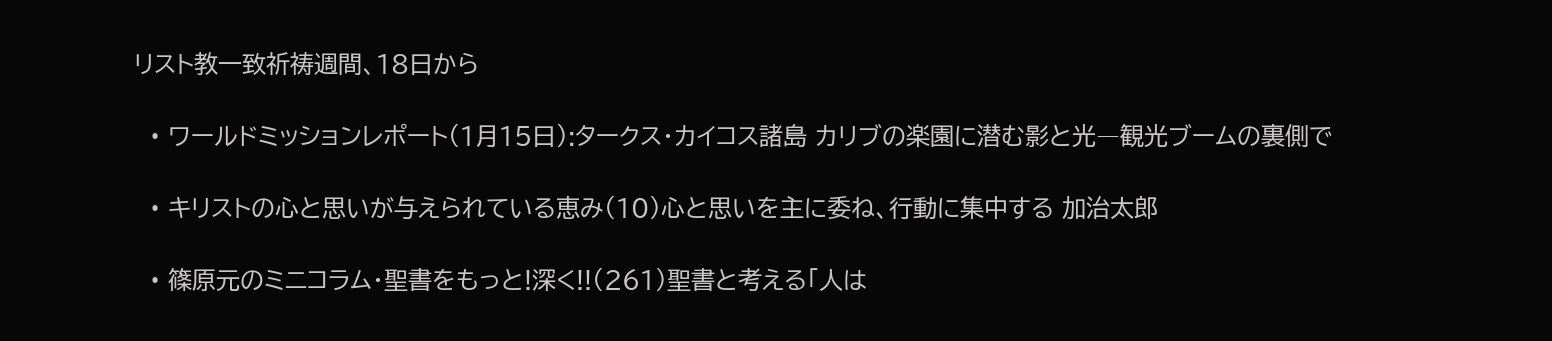リスト教一致祈祷週間、18日から

  • ワールドミッションレポート(1月15日):タークス・カイコス諸島 カリブの楽園に潜む影と光―観光ブームの裏側で

  • キリストの心と思いが与えられている恵み(10)心と思いを主に委ね、行動に集中する 加治太郎

  • 篠原元のミニコラム・聖書をもっと!深く!!(261)聖書と考える「人は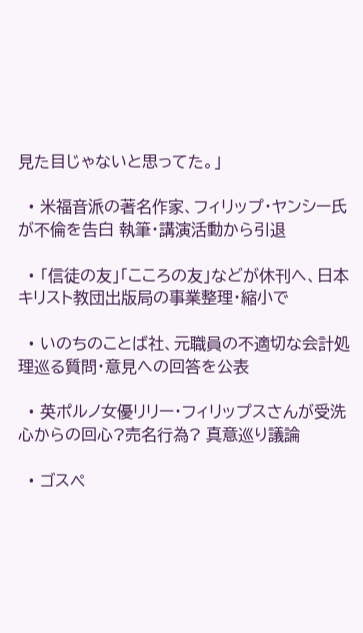見た目じゃないと思ってた。」

  • 米福音派の著名作家、フィリップ・ヤンシー氏が不倫を告白 執筆・講演活動から引退

  • 「信徒の友」「こころの友」などが休刊へ、日本キリスト教団出版局の事業整理・縮小で

  • いのちのことば社、元職員の不適切な会計処理巡る質問・意見への回答を公表

  • 英ポルノ女優リリー・フィリップスさんが受洗 心からの回心?売名行為? 真意巡り議論

  • ゴスペ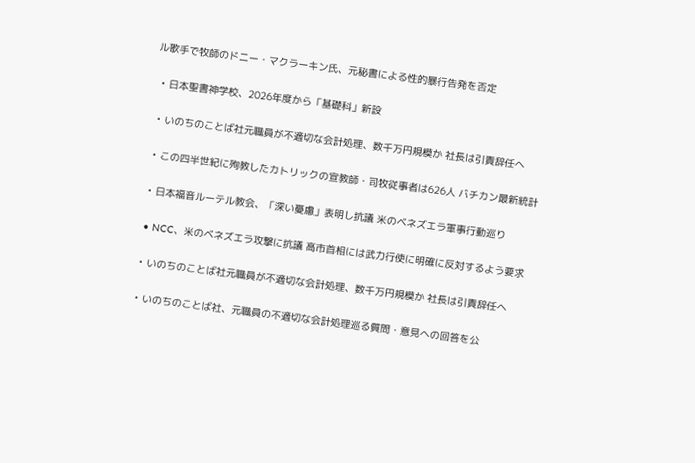ル歌手で牧師のドニー・マクラーキン氏、元秘書による性的暴行告発を否定

  • 日本聖書神学校、2026年度から「基礎科」新設

  • いのちのことば社元職員が不適切な会計処理、数千万円規模か 社長は引責辞任へ

  • この四半世紀に殉教したカトリックの宣教師・司牧従事者は626人 バチカン最新統計

  • 日本福音ルーテル教会、「深い憂慮」表明し抗議 米のベネズエラ軍事行動巡り

  • NCC、米のベネズエラ攻撃に抗議 高市首相には武力行使に明確に反対するよう要求

  • いのちのことば社元職員が不適切な会計処理、数千万円規模か 社長は引責辞任へ

  • いのちのことば社、元職員の不適切な会計処理巡る質問・意見への回答を公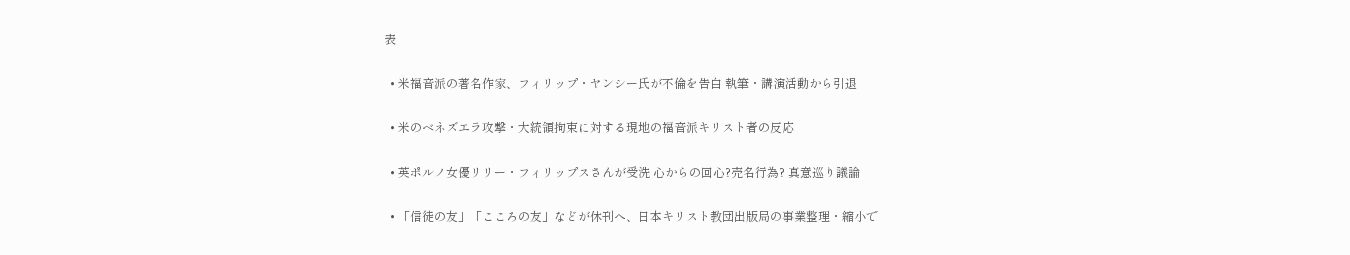表

  • 米福音派の著名作家、フィリップ・ヤンシー氏が不倫を告白 執筆・講演活動から引退

  • 米のベネズエラ攻撃・大統領拘束に対する現地の福音派キリスト者の反応

  • 英ポルノ女優リリー・フィリップスさんが受洗 心からの回心?売名行為? 真意巡り議論

  • 「信徒の友」「こころの友」などが休刊へ、日本キリスト教団出版局の事業整理・縮小で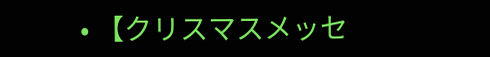• 【クリスマスメッセ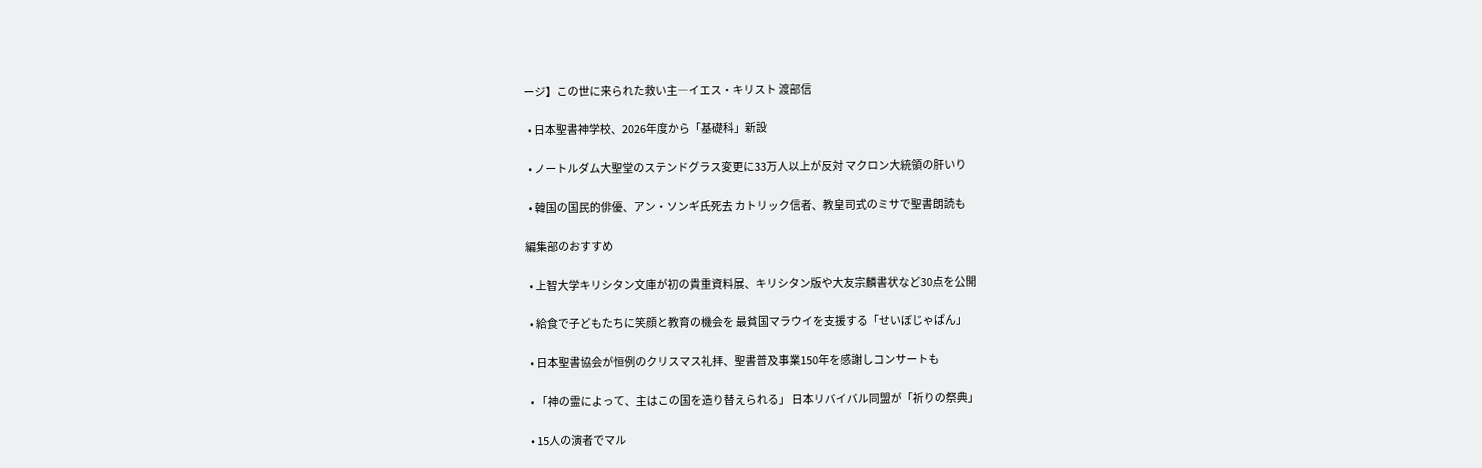ージ】この世に来られた救い主―イエス・キリスト 渡部信

  • 日本聖書神学校、2026年度から「基礎科」新設

  • ノートルダム大聖堂のステンドグラス変更に33万人以上が反対 マクロン大統領の肝いり

  • 韓国の国民的俳優、アン・ソンギ氏死去 カトリック信者、教皇司式のミサで聖書朗読も

編集部のおすすめ

  • 上智大学キリシタン文庫が初の貴重資料展、キリシタン版や大友宗麟書状など30点を公開

  • 給食で子どもたちに笑顔と教育の機会を 最貧国マラウイを支援する「せいぼじゃぱん」

  • 日本聖書協会が恒例のクリスマス礼拝、聖書普及事業150年を感謝しコンサートも

  • 「神の霊によって、主はこの国を造り替えられる」 日本リバイバル同盟が「祈りの祭典」

  • 15人の演者でマル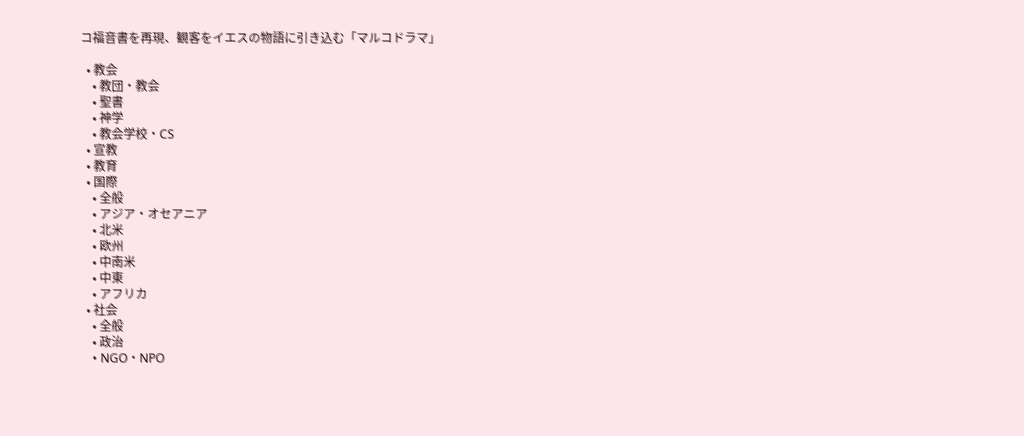コ福音書を再現、観客をイエスの物語に引き込む「マルコドラマ」

  • 教会
    • 教団・教会
    • 聖書
    • 神学
    • 教会学校・CS
  • 宣教
  • 教育
  • 国際
    • 全般
    • アジア・オセアニア
    • 北米
    • 欧州
    • 中南米
    • 中東
    • アフリカ
  • 社会
    • 全般
    • 政治
    • NGO・NPO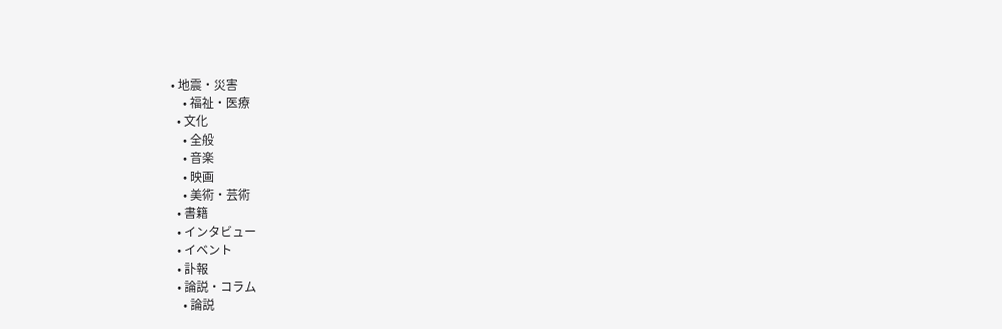• 地震・災害
    • 福祉・医療
  • 文化
    • 全般
    • 音楽
    • 映画
    • 美術・芸術
  • 書籍
  • インタビュー
  • イベント
  • 訃報
  • 論説・コラム
    • 論説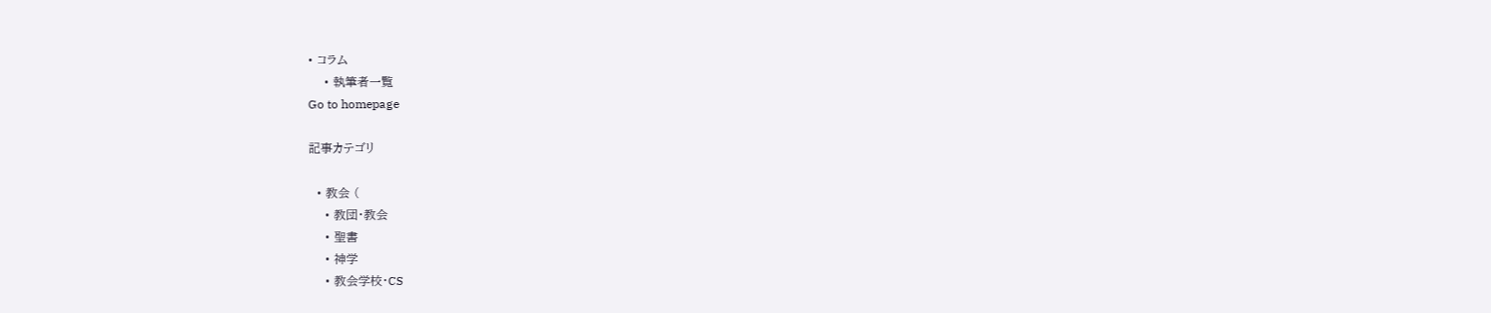• コラム
    • 執筆者一覧
Go to homepage

記事カテゴリ

  • 教会 (
    • 教団・教会
    • 聖書
    • 神学
    • 教会学校・CS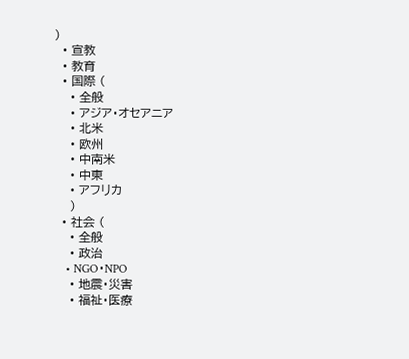)
  • 宣教
  • 教育
  • 国際 (
    • 全般
    • アジア・オセアニア
    • 北米
    • 欧州
    • 中南米
    • 中東
    • アフリカ
    )
  • 社会 (
    • 全般
    • 政治
    • NGO・NPO
    • 地震・災害
    • 福祉・医療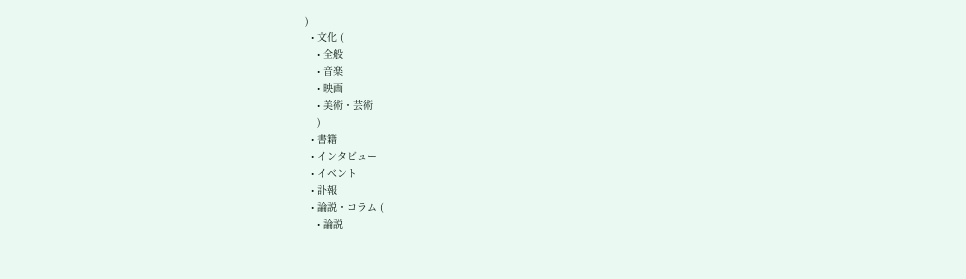)
  • 文化 (
    • 全般
    • 音楽
    • 映画
    • 美術・芸術
    )
  • 書籍
  • インタビュー
  • イベント
  • 訃報
  • 論説・コラム (
    • 論説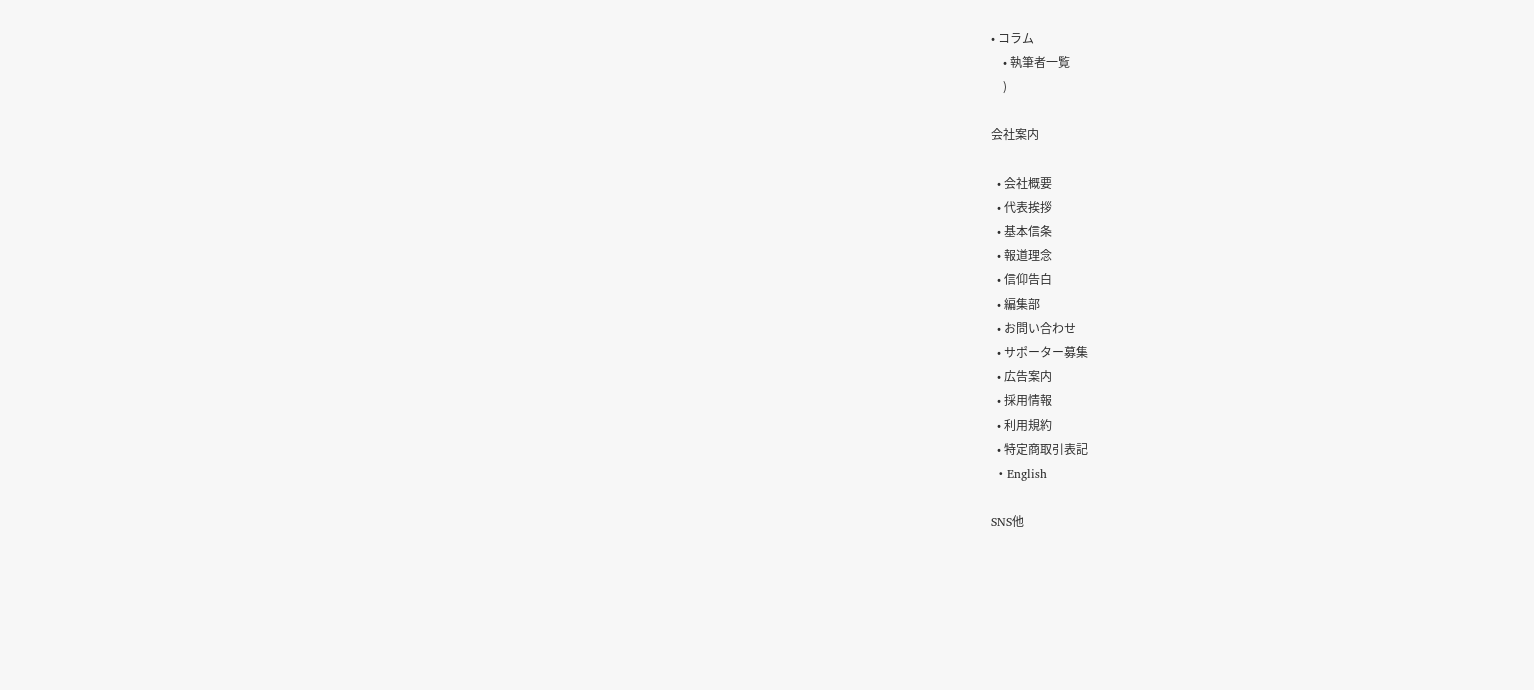• コラム
    • 執筆者一覧
    )

会社案内

  • 会社概要
  • 代表挨拶
  • 基本信条
  • 報道理念
  • 信仰告白
  • 編集部
  • お問い合わせ
  • サポーター募集
  • 広告案内
  • 採用情報
  • 利用規約
  • 特定商取引表記
  • English

SNS他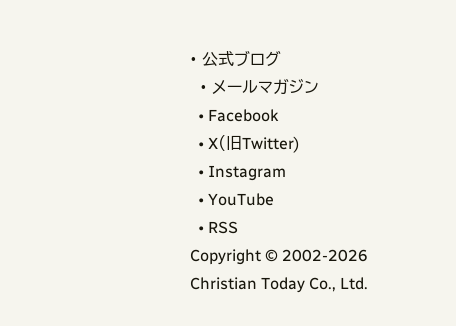• 公式ブログ
  • メールマガジン
  • Facebook
  • X(旧Twitter)
  • Instagram
  • YouTube
  • RSS
Copyright © 2002-2026 Christian Today Co., Ltd.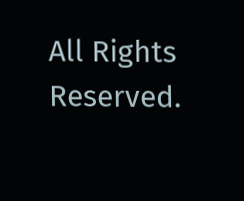All Rights Reserved.